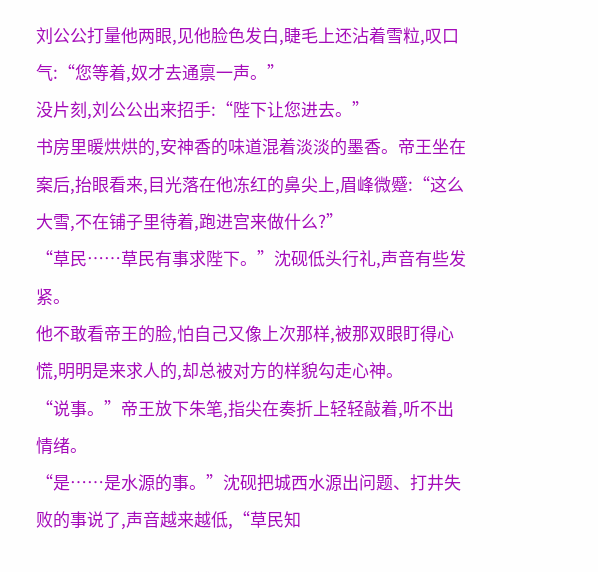刘公公打量他两眼,见他脸色发白,睫毛上还沾着雪粒,叹口气:“您等着,奴才去通禀一声。”
没片刻,刘公公出来招手:“陛下让您进去。”
书房里暖烘烘的,安神香的味道混着淡淡的墨香。帝王坐在案后,抬眼看来,目光落在他冻红的鼻尖上,眉峰微蹙:“这么大雪,不在铺子里待着,跑进宫来做什么?”
“草民……草民有事求陛下。”沈砚低头行礼,声音有些发紧。
他不敢看帝王的脸,怕自己又像上次那样,被那双眼盯得心慌,明明是来求人的,却总被对方的样貌勾走心神。
“说事。”帝王放下朱笔,指尖在奏折上轻轻敲着,听不出情绪。
“是……是水源的事。”沈砚把城西水源出问题、打井失败的事说了,声音越来越低,“草民知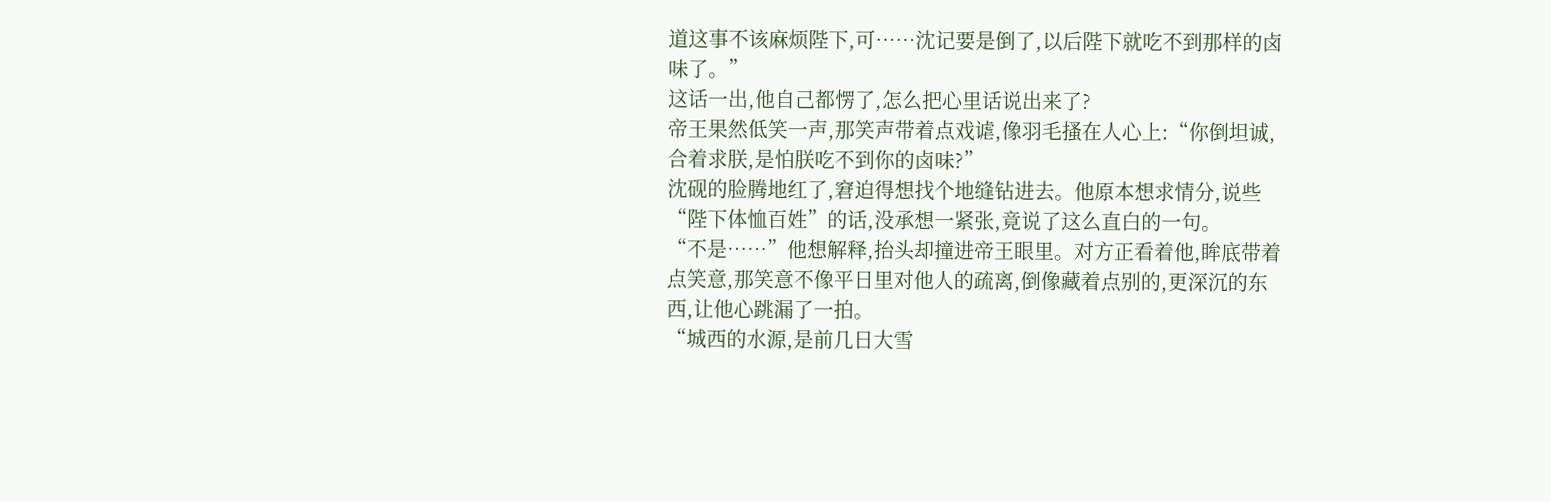道这事不该麻烦陛下,可……沈记要是倒了,以后陛下就吃不到那样的卤味了。”
这话一出,他自己都愣了,怎么把心里话说出来了?
帝王果然低笑一声,那笑声带着点戏谑,像羽毛搔在人心上:“你倒坦诚,合着求朕,是怕朕吃不到你的卤味?”
沈砚的脸腾地红了,窘迫得想找个地缝钻进去。他原本想求情分,说些“陛下体恤百姓”的话,没承想一紧张,竟说了这么直白的一句。
“不是……”他想解释,抬头却撞进帝王眼里。对方正看着他,眸底带着点笑意,那笑意不像平日里对他人的疏离,倒像藏着点别的,更深沉的东西,让他心跳漏了一拍。
“城西的水源,是前几日大雪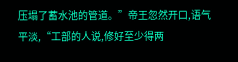压塌了蓄水池的管道。”帝王忽然开口,语气平淡,“工部的人说,修好至少得两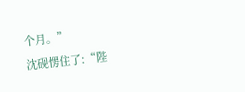个月。”
沈砚愣住了:“陛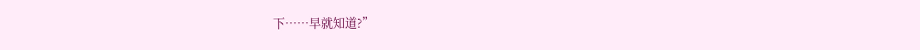下……早就知道?”